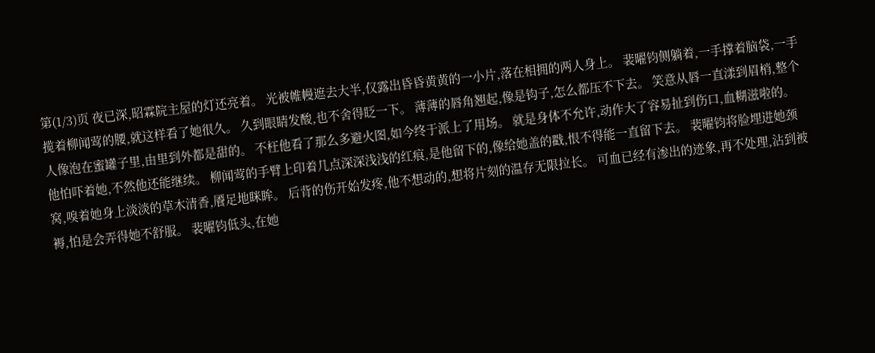第(1/3)页 夜已深,昭霖院主屋的灯还亮着。 光被帷幔遮去大半,仅露出昏昏黄黄的一小片,落在相拥的两人身上。 裴曜钧侧躺着,一手撑着脑袋,一手揽着柳闻莺的腰,就这样看了她很久。 久到眼睛发酸,也不舍得眨一下。 薄薄的唇角翘起,像是钩子,怎么都压不下去。 笑意从唇一直漾到眉梢,整个人像泡在蜜罐子里,由里到外都是甜的。 不枉他看了那么多避火图,如今终于派上了用场。 就是身体不允许,动作大了容易扯到伤口,血糊滋啦的。 他怕吓着她,不然他还能继续。 柳闻莺的手臂上印着几点深深浅浅的红痕,是他留下的,像给她盖的戳,恨不得能一直留下去。 裴曜钧将脸埋进她颈窝,嗅着她身上淡淡的草木清香,餍足地眯眸。 后背的伤开始发疼,他不想动的,想将片刻的温存无限拉长。 可血已经有渗出的迹象,再不处理,沾到被褥,怕是会弄得她不舒服。 裴曜钧低头,在她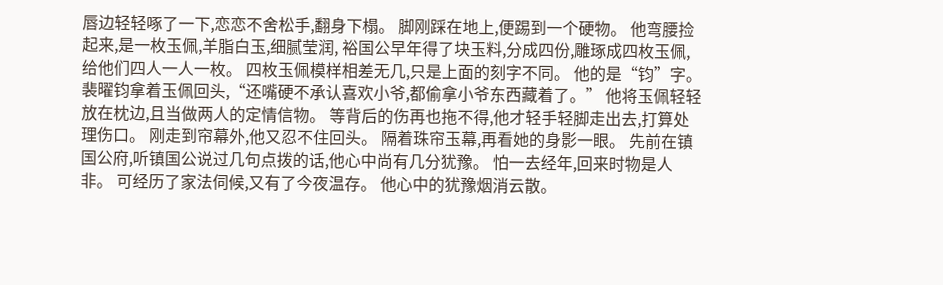唇边轻轻啄了一下,恋恋不舍松手,翻身下榻。 脚刚踩在地上,便踢到一个硬物。 他弯腰捡起来,是一枚玉佩,羊脂白玉,细腻莹润, 裕国公早年得了块玉料,分成四份,雕琢成四枚玉佩,给他们四人一人一枚。 四枚玉佩模样相差无几,只是上面的刻字不同。 他的是“钧”字。 裴曜钧拿着玉佩回头,“还嘴硬不承认喜欢小爷,都偷拿小爷东西藏着了。” 他将玉佩轻轻放在枕边,且当做两人的定情信物。 等背后的伤再也拖不得,他才轻手轻脚走出去,打算处理伤口。 刚走到帘幕外,他又忍不住回头。 隔着珠帘玉幕,再看她的身影一眼。 先前在镇国公府,听镇国公说过几句点拨的话,他心中尚有几分犹豫。 怕一去经年,回来时物是人非。 可经历了家法伺候,又有了今夜温存。 他心中的犹豫烟消云散。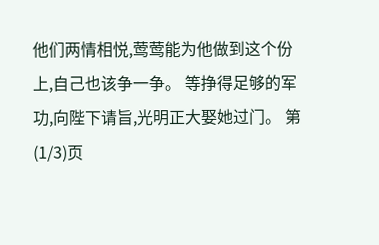他们两情相悦,莺莺能为他做到这个份上,自己也该争一争。 等挣得足够的军功,向陛下请旨,光明正大娶她过门。 第(1/3)页